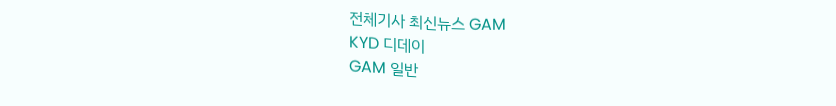전체기사 최신뉴스 GAM
KYD 디데이
GAM 일반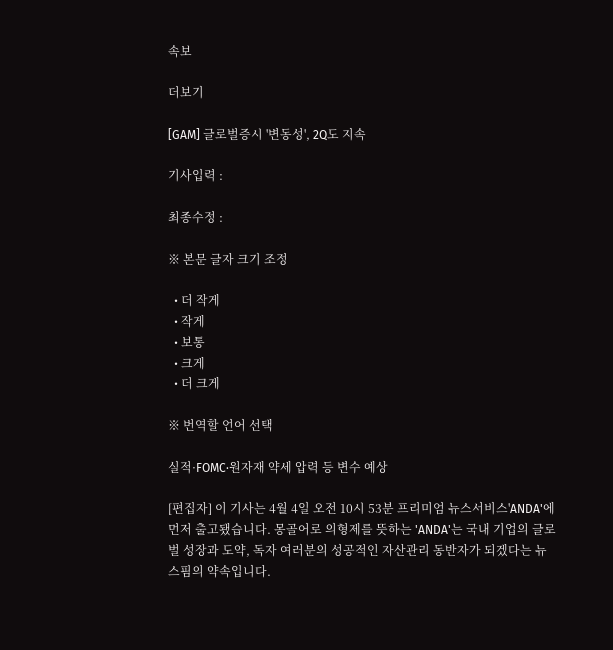속보

더보기

[GAM] 글로벌증시 '변동성', 2Q도 지속

기사입력 :

최종수정 :

※ 본문 글자 크기 조정

  • 더 작게
  • 작게
  • 보통
  • 크게
  • 더 크게

※ 번역할 언어 선택

실적·FOMC·원자재 약세 압력 등 변수 예상

[편집자] 이 기사는 4월 4일 오전 10시 53분 프리미엄 뉴스서비스'ANDA'에 먼저 출고됐습니다. 몽골어로 의형제를 뜻하는 'ANDA'는 국내 기업의 글로벌 성장과 도약, 독자 여러분의 성공적인 자산관리 동반자가 되겠다는 뉴스핌의 약속입니다.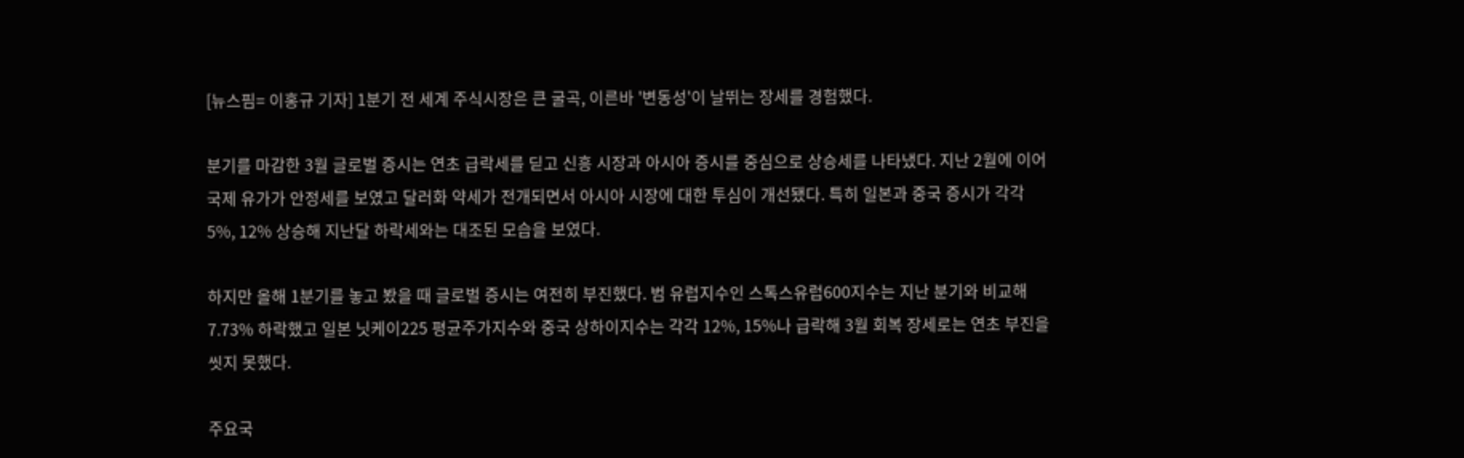[뉴스핌= 이홍규 기자] 1분기 전 세계 주식시장은 큰 굴곡, 이른바 '변동성'이 날뛰는 장세를 경험했다.

분기를 마감한 3월 글로벌 증시는 연초 급락세를 딛고 신흥 시장과 아시아 증시를 중심으로 상승세를 나타냈다. 지난 2월에 이어 국제 유가가 안정세를 보였고 달러화 약세가 전개되면서 아시아 시장에 대한 투심이 개선됐다. 특히 일본과 중국 증시가 각각 5%, 12% 상승해 지난달 하락세와는 대조된 모습을 보였다.

하지만 올해 1분기를 놓고 봤을 때 글로벌 증시는 여전히 부진했다. 범 유럽지수인 스톡스유럽600지수는 지난 분기와 비교해 7.73% 하락했고 일본 닛케이225 평균주가지수와 중국 상하이지수는 각각 12%, 15%나 급락해 3월 회복 장세로는 연초 부진을 씻지 못했다.

주요국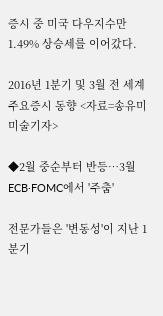증시 중 미국 다우지수만 1.49% 상승세를 이어갔다.

2016년 1분기 및 3월 전 세계 주요증시 동향 <자료=송유미 미술기자>

◆2월 중순부터 반등…3월 ECB·FOMC에서 '주춤'

전문가들은 '변동성'이 지난 1분기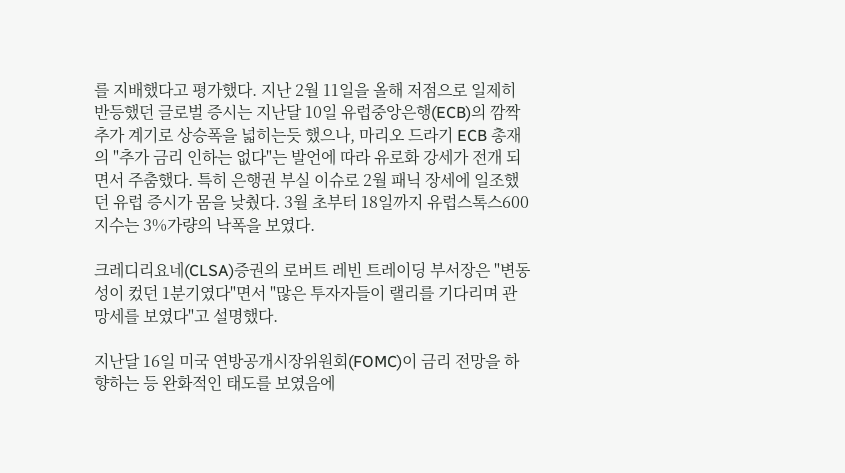를 지배했다고 평가했다. 지난 2월 11일을 올해 저점으로 일제히 반등했던 글로벌 증시는 지난달 10일 유럽중앙은행(ECB)의 깜짝 추가 계기로 상승폭을 넓히는듯 했으나, 마리오 드라기 ECB 총재의 "추가 금리 인하는 없다"는 발언에 따라 유로화 강세가 전개 되면서 주춤했다. 특히 은행권 부실 이슈로 2월 패닉 장세에 일조했던 유럽 증시가 몸을 낮췄다. 3월 초부터 18일까지 유럽스톡스600지수는 3%가량의 낙폭을 보였다.

크레디리요네(CLSA)증권의 로버트 레빈 트레이딩 부서장은 "변동성이 컸던 1분기였다"면서 "많은 투자자들이 랠리를 기다리며 관망세를 보였다"고 설명했다.

지난달 16일 미국 연방공개시장위원회(FOMC)이 금리 전망을 하향하는 등 완화적인 태도를 보였음에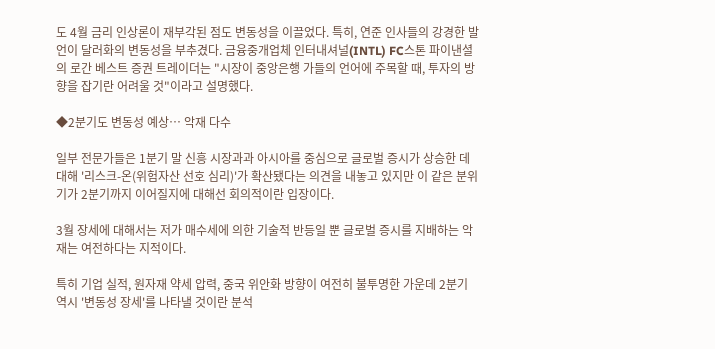도 4월 금리 인상론이 재부각된 점도 변동성을 이끌었다. 특히, 연준 인사들의 강경한 발언이 달러화의 변동성을 부추겼다. 금융중개업체 인터내셔널(INTL) FC스톤 파이낸셜의 로간 베스트 증권 트레이더는 "시장이 중앙은행 가들의 언어에 주목할 때, 투자의 방향을 잡기란 어려울 것"이라고 설명했다.

◆2분기도 변동성 예상… 악재 다수

일부 전문가들은 1분기 말 신흥 시장과과 아시아를 중심으로 글로벌 증시가 상승한 데 대해 '리스크-온(위험자산 선호 심리)'가 확산됐다는 의견을 내놓고 있지만 이 같은 분위기가 2분기까지 이어질지에 대해선 회의적이란 입장이다.

3월 장세에 대해서는 저가 매수세에 의한 기술적 반등일 뿐 글로벌 증시를 지배하는 악재는 여전하다는 지적이다.

특히 기업 실적, 원자재 약세 압력, 중국 위안화 방향이 여전히 불투명한 가운데 2분기 역시 '변동성 장세'를 나타낼 것이란 분석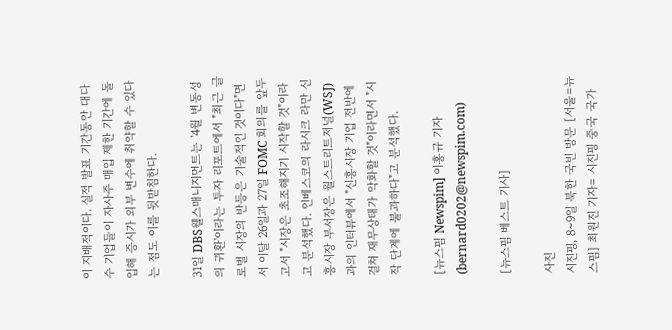이 지배적이다. 실적 발표 기간동안 대다수 기업들이 자사주 매입 제한 기간에 돌입해 증시가 외부 변수에 취약할 수 있다는 점도 이를 뒷받침한다.

31일 DBS웰스매니지먼트는 '4월 변동성의 귀환'이라는 투자 리포트에서 "최근 글로벌 시장의 반등은 기술적인 것이다"면서 이달 26일과 27일 FOMC 회의를 앞두고서 "시장은 초조해지기 시작할 것"이라고 분석했다. 인베스코의 라시크 라만 신흥시장 부서장은 월스트리트저널(WSJ)과의 인터뷰에서 "신흥시장 기업 전반에 걸쳐 재무상태가 악화할 것"이라면서 "시작 단계에 불과하다"고 분석했다.

[뉴스핌 Newspim] 이홍규 기자 (bernard0202@newspim.com)

[뉴스핌 베스트 기사]

사진
시진핑, 8~9일 북한 국빈 방문 [서울=뉴스핌] 최원진 기자= 시진핑 중국 국가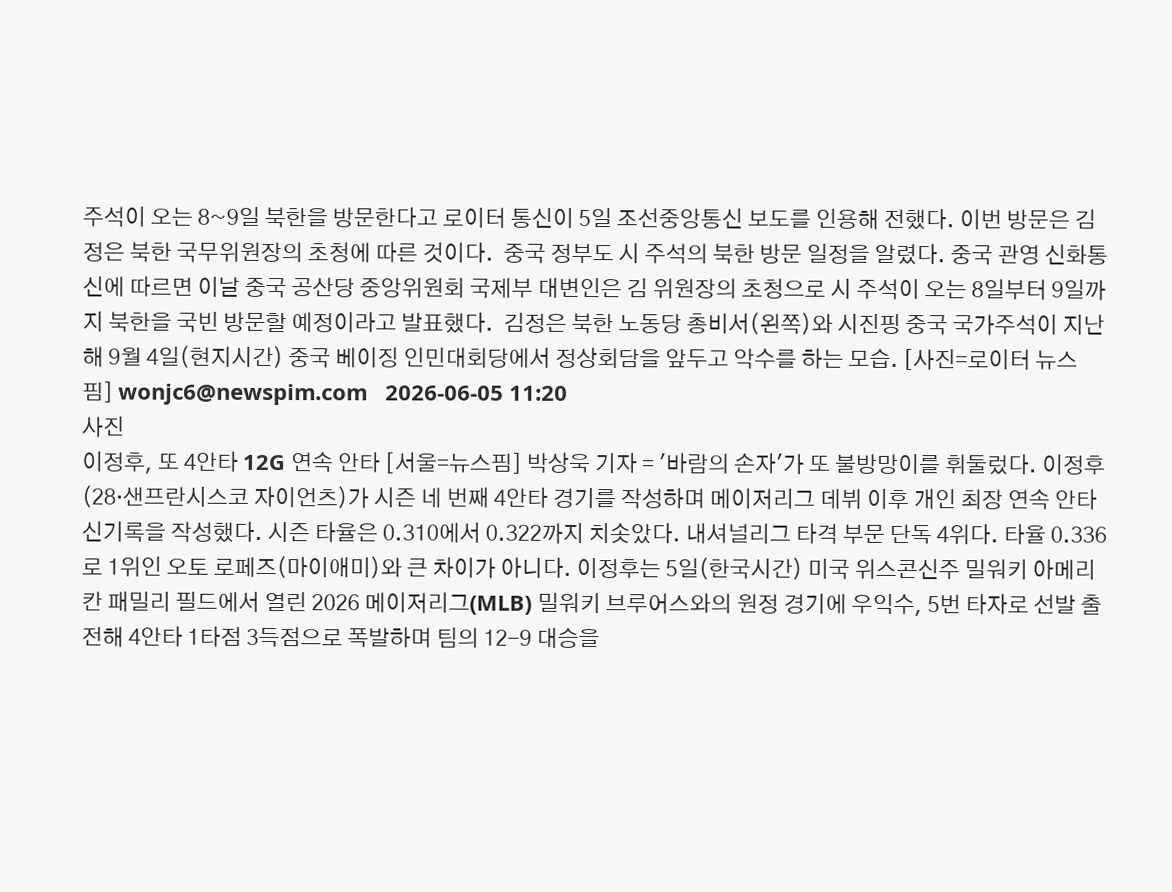주석이 오는 8~9일 북한을 방문한다고 로이터 통신이 5일 조선중앙통신 보도를 인용해 전했다. 이번 방문은 김정은 북한 국무위원장의 초청에 따른 것이다.  중국 정부도 시 주석의 북한 방문 일정을 알렸다. 중국 관영 신화통신에 따르면 이날 중국 공산당 중앙위원회 국제부 대변인은 김 위원장의 초청으로 시 주석이 오는 8일부터 9일까지 북한을 국빈 방문할 예정이라고 발표했다.  김정은 북한 노동당 총비서(왼쪽)와 시진핑 중국 국가주석이 지난해 9월 4일(현지시간) 중국 베이징 인민대회당에서 정상회담을 앞두고 악수를 하는 모습. [사진=로이터 뉴스핌] wonjc6@newspim.com   2026-06-05 11:20
사진
이정후, 또 4안타 12G 연속 안타 [서울=뉴스핌] 박상욱 기자 = '바람의 손자'가 또 불방망이를 휘둘렀다. 이정후(28·샌프란시스코 자이언츠)가 시즌 네 번째 4안타 경기를 작성하며 메이저리그 데뷔 이후 개인 최장 연속 안타 신기록을 작성했다. 시즌 타율은 0.310에서 0.322까지 치솟았다. 내셔널리그 타격 부문 단독 4위다. 타율 0.336로 1위인 오토 로페즈(마이애미)와 큰 차이가 아니다. 이정후는 5일(한국시간) 미국 위스콘신주 밀워키 아메리칸 패밀리 필드에서 열린 2026 메이저리그(MLB) 밀워키 브루어스와의 원정 경기에 우익수, 5번 타자로 선발 출전해 4안타 1타점 3득점으로 폭발하며 팀의 12-9 대승을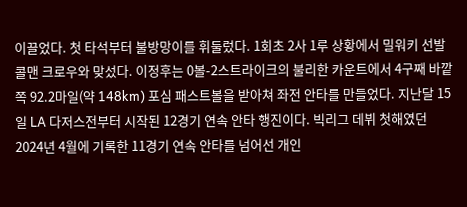이끌었다. 첫 타석부터 불방망이를 휘둘렀다. 1회초 2사 1루 상황에서 밀워키 선발 콜맨 크로우와 맞섰다. 이정후는 0볼-2스트라이크의 불리한 카운트에서 4구째 바깥쪽 92.2마일(약 148km) 포심 패스트볼을 받아쳐 좌전 안타를 만들었다. 지난달 15일 LA 다저스전부터 시작된 12경기 연속 안타 행진이다. 빅리그 데뷔 첫해였던 2024년 4월에 기록한 11경기 연속 안타를 넘어선 개인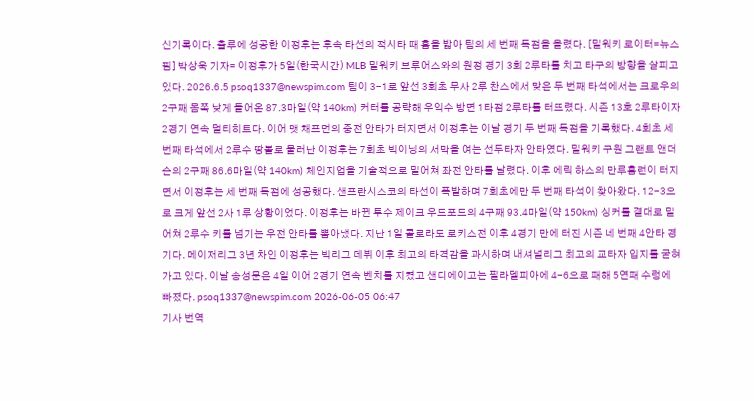신기록이다. 출루에 성공한 이정후는 후속 타선의 적시타 때 홈을 밟아 팀의 세 번째 득점을 올렸다. [밀워키 로이터=뉴스핌] 박상욱 기자= 이정후가 5일(한국시간) MLB 밀워키 브루어스와의 원정 경기 3회 2루타를 치고 타구의 방향을 살피고 있다. 2026.6.5 psoq1337@newspim.com 팀이 3-1로 앞선 3회초 무사 2루 찬스에서 맞은 두 번째 타석에서는 크로우의 2구째 몸쪽 낮게 들어온 87.3마일(약 140km) 커터를 공략해 우익수 방면 1타점 2루타를 터뜨렸다. 시즌 13호 2루타이자 2경기 연속 멀티히트다. 이어 맷 채프먼의 중전 안타가 터지면서 이정후는 이날 경기 두 번째 득점을 기록했다. 4회초 세 번째 타석에서 2루수 땅볼로 물러난 이정후는 7회초 빅이닝의 서막을 여는 선두타자 안타였다. 밀워키 구원 그랜트 앤더슨의 2구째 86.6마일(약 140km) 체인지업을 기술적으로 밀어쳐 좌전 안타를 날렸다. 이후 에릭 하스의 만루홈런이 터지면서 이정후는 세 번째 득점에 성공했다. 샌프란시스코의 타선이 폭발하며 7회초에만 두 번째 타석이 찾아왔다. 12-3으로 크게 앞선 2사 1루 상황이었다. 이정후는 바뀐 투수 제이크 우드포드의 4구째 93.4마일(약 150km) 싱커를 결대로 밀어쳐 2루수 키를 넘기는 우전 안타를 뽑아냈다. 지난 1일 콜로라도 로키스전 이후 4경기 만에 터진 시즌 네 번째 4안타 경기다. 메이저리그 3년 차인 이정후는 빅리그 데뷔 이후 최고의 타격감을 과시하며 내셔널리그 최고의 교타자 입지를 굳혀가고 있다. 이날 송성문은 4일 이어 2경기 연속 벤치를 지켰고 샌디에이고는 필라델피아에 4-6으로 패해 5연패 수렁에 빠졌다. psoq1337@newspim.com 2026-06-05 06:47
기사 번역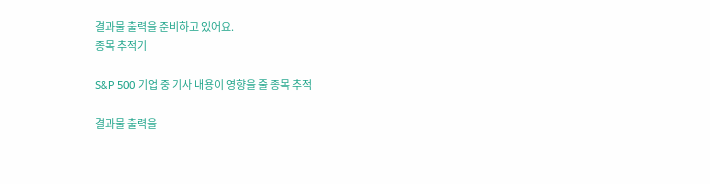결과물 출력을 준비하고 있어요.
종목 추적기

S&P 500 기업 중 기사 내용이 영향을 줄 종목 추적

결과물 출력을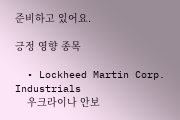준비하고 있어요.

긍정 영향 종목

  • Lockheed Martin Corp. Industrials
    우크라이나 안보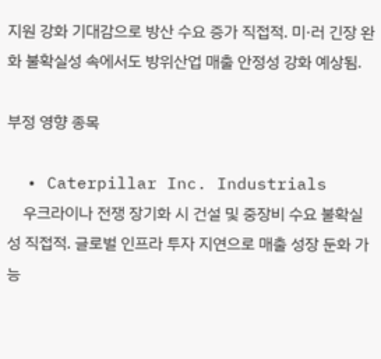지원 강화 기대감으로 방산 수요 증가 직접적. 미·러 긴장 완화 불확실성 속에서도 방위산업 매출 안정성 강화 예상됨.

부정 영향 종목

  • Caterpillar Inc. Industrials
    우크라이나 전쟁 장기화 시 건설 및 중장비 수요 불확실성 직접적. 글로벌 인프라 투자 지연으로 매출 성장 둔화 가능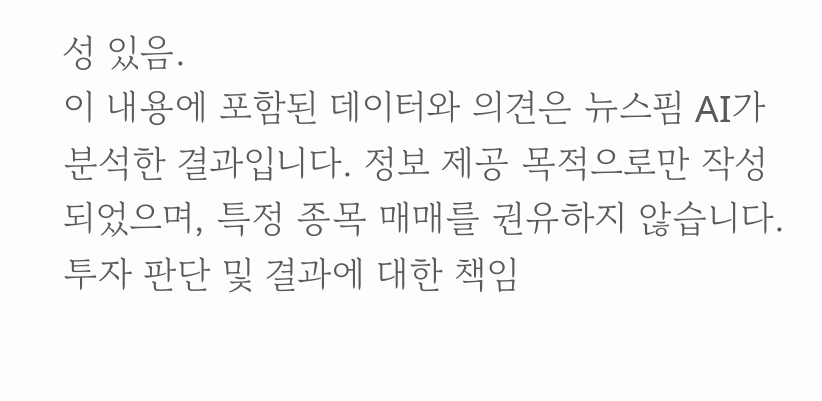성 있음.
이 내용에 포함된 데이터와 의견은 뉴스핌 AI가 분석한 결과입니다. 정보 제공 목적으로만 작성되었으며, 특정 종목 매매를 권유하지 않습니다. 투자 판단 및 결과에 대한 책임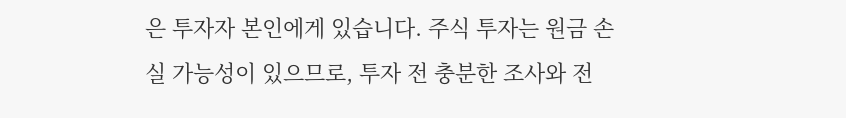은 투자자 본인에게 있습니다. 주식 투자는 원금 손실 가능성이 있으므로, 투자 전 충분한 조사와 전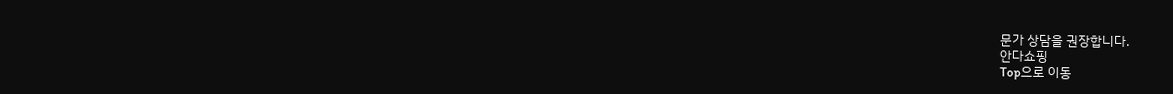문가 상담을 권장합니다.
안다쇼핑
Top으로 이동